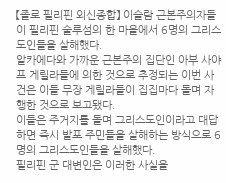【졸로 필리핀 외신종합】 이슬람 근본주의자들이 필리핀 술루섬의 한 마을에서 6명의 그리스도인들을 살해했다.
알카에다와 가까운 근본주의 집단인 아부 사야프 게릴라들에 의한 것으로 추정되는 이번 사건은 이들 무장 게릴라들이 집집마다 돌며 자행한 것으로 보고됐다.
이들은 주거지를 돌며 그리스도인이라고 대답하면 즉시 발포 주민들을 살해하는 방식으로 6명의 그리스도인들을 살해했다.
필리핀 군 대변인은 이러한 사실을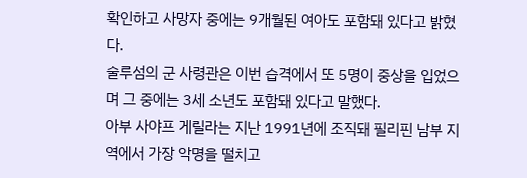확인하고 사망자 중에는 9개월된 여아도 포함돼 있다고 밝혔다.
술루섬의 군 사령관은 이번 습격에서 또 5명이 중상을 입었으며 그 중에는 3세 소년도 포함돼 있다고 말했다.
아부 사야프 게릴라는 지난 1991년에 조직돼 필리핀 남부 지역에서 가장 악명을 떨치고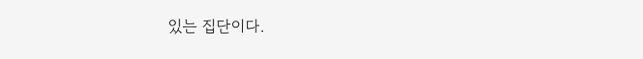있는 집단이다.